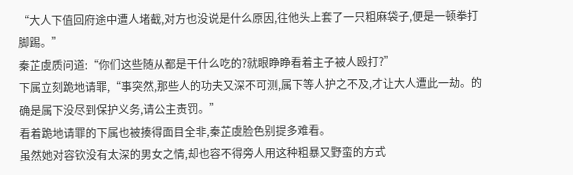“大人下值回府途中遭人堵截,对方也没说是什么原因,往他头上套了一只粗麻袋子,便是一顿拳打脚踢。”
秦芷虞质问道:“你们这些随从都是干什么吃的?就眼睁睁看着主子被人殴打?”
下属立刻跪地请罪,“事突然,那些人的功夫又深不可测,属下等人护之不及,才让大人遭此一劫。的确是属下没尽到保护义务,请公主责罚。”
看着跪地请罪的下属也被揍得面目全非,秦芷虞脸色别提多难看。
虽然她对容钦没有太深的男女之情,却也容不得旁人用这种粗暴又野蛮的方式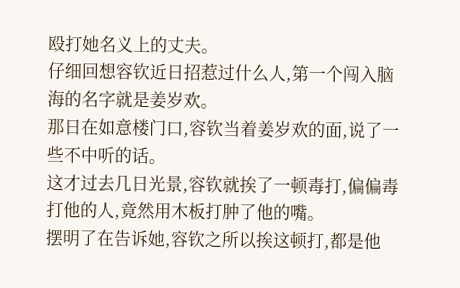殴打她名义上的丈夫。
仔细回想容钦近日招惹过什么人,第一个闯入脑海的名字就是姜岁欢。
那日在如意楼门口,容钦当着姜岁欢的面,说了一些不中听的话。
这才过去几日光景,容钦就挨了一顿毒打,偏偏毒打他的人,竟然用木板打肿了他的嘴。
摆明了在告诉她,容钦之所以挨这顿打,都是他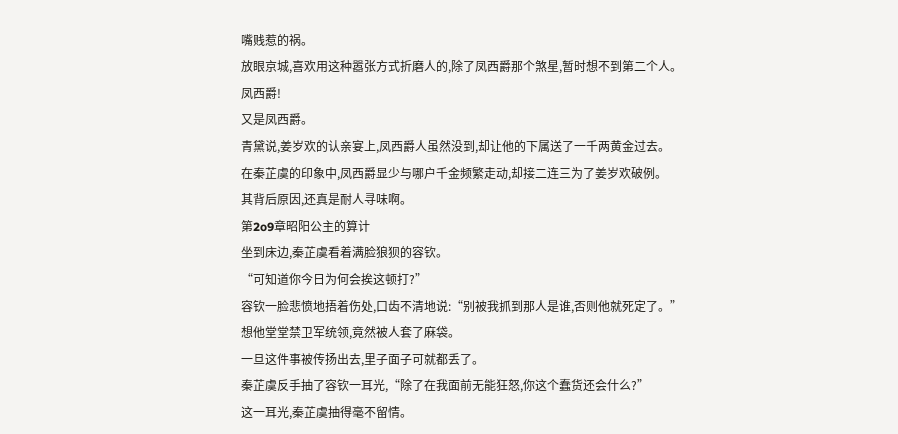嘴贱惹的祸。
放眼京城,喜欢用这种嚣张方式折磨人的,除了凤西爵那个煞星,暂时想不到第二个人。
凤西爵!
又是凤西爵。
青黛说,姜岁欢的认亲宴上,凤西爵人虽然没到,却让他的下属送了一千两黄金过去。
在秦芷虞的印象中,凤西爵显少与哪户千金频繁走动,却接二连三为了姜岁欢破例。
其背后原因,还真是耐人寻味啊。
第2o9章昭阳公主的算计
坐到床边,秦芷虞看着满脸狼狈的容钦。
“可知道你今日为何会挨这顿打?”
容钦一脸悲愤地捂着伤处,口齿不清地说:“别被我抓到那人是谁,否则他就死定了。”
想他堂堂禁卫军统领,竟然被人套了麻袋。
一旦这件事被传扬出去,里子面子可就都丢了。
秦芷虞反手抽了容钦一耳光,“除了在我面前无能狂怒,你这个蠢货还会什么?”
这一耳光,秦芷虞抽得毫不留情。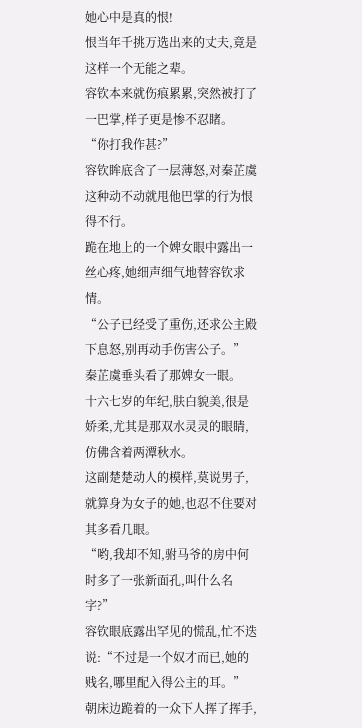她心中是真的恨!
恨当年千挑万选出来的丈夫,竟是这样一个无能之辈。
容钦本来就伤痕累累,突然被打了一巴掌,样子更是惨不忍睹。
“你打我作甚?”
容钦眸底含了一层薄怒,对秦芷虞这种动不动就甩他巴掌的行为恨得不行。
跪在地上的一个婢女眼中露出一丝心疼,她细声细气地替容钦求情。
“公子已经受了重伤,还求公主殿下息怒,别再动手伤害公子。”
秦芷虞垂头看了那婢女一眼。
十六七岁的年纪,肤白貌美,很是娇柔,尤其是那双水灵灵的眼睛,仿佛含着两潭秋水。
这副楚楚动人的模样,莫说男子,就算身为女子的她,也忍不住要对其多看几眼。
“哟,我却不知,驸马爷的房中何时多了一张新面孔,叫什么名字?”
容钦眼底露出罕见的慌乱,忙不迭说:“不过是一个奴才而已,她的贱名,哪里配入得公主的耳。”
朝床边跪着的一众下人挥了挥手,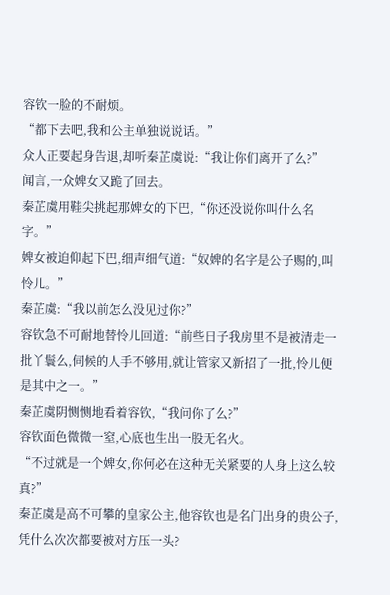容钦一脸的不耐烦。
“都下去吧,我和公主单独说说话。”
众人正要起身告退,却听秦芷虞说:“我让你们离开了么?”
闻言,一众婢女又跪了回去。
秦芷虞用鞋尖挑起那婢女的下巴,“你还没说你叫什么名字。”
婢女被迫仰起下巴,细声细气道:“奴婢的名字是公子赐的,叫怜儿。”
秦芷虞:“我以前怎么没见过你?”
容钦急不可耐地替怜儿回道:“前些日子我房里不是被清走一批丫鬟么,伺候的人手不够用,就让管家又新招了一批,怜儿便是其中之一。”
秦芷虞阴恻恻地看着容钦,“我问你了么?”
容钦面色微微一窒,心底也生出一股无名火。
“不过就是一个婢女,你何必在这种无关紧要的人身上这么较真?”
秦芷虞是高不可攀的皇家公主,他容钦也是名门出身的贵公子,凭什么次次都要被对方压一头?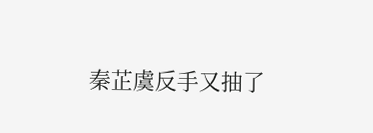秦芷虞反手又抽了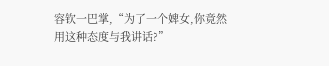容钦一巴掌,“为了一个婢女,你竟然用这种态度与我讲话?”